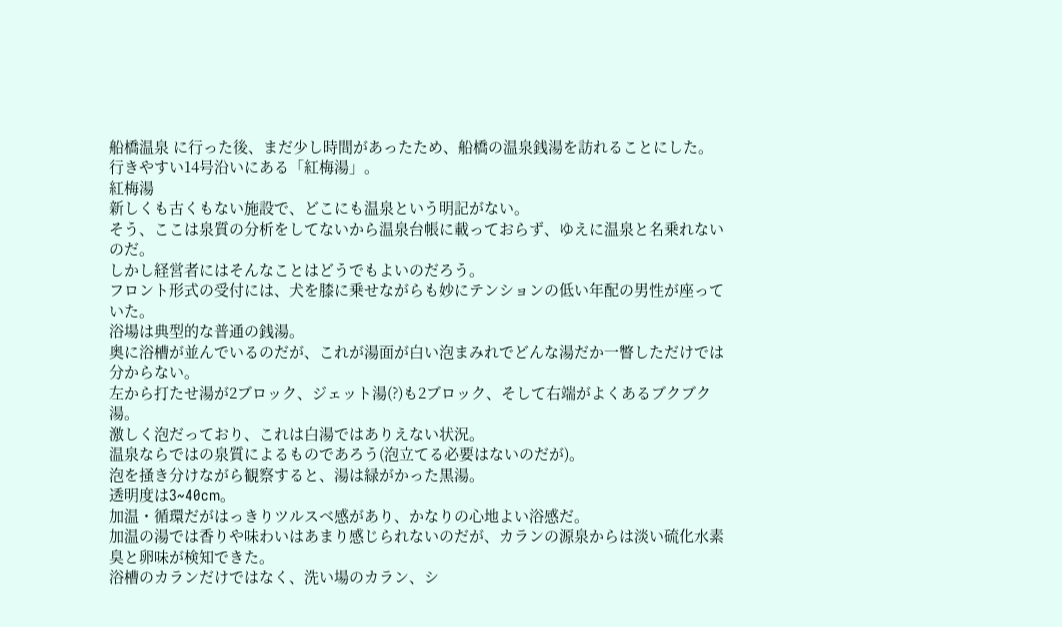船橋温泉 に行った後、まだ少し時間があったため、船橋の温泉銭湯を訪れることにした。
行きやすい14号沿いにある「紅梅湯」。
紅梅湯
新しくも古くもない施設で、どこにも温泉という明記がない。
そう、ここは泉質の分析をしてないから温泉台帳に載っておらず、ゆえに温泉と名乗れないのだ。
しかし経営者にはそんなことはどうでもよいのだろう。
フロント形式の受付には、犬を膝に乗せながらも妙にテンションの低い年配の男性が座っていた。
浴場は典型的な普通の銭湯。
奥に浴槽が並んでいるのだが、これが湯面が白い泡まみれでどんな湯だか一瞥しただけでは分からない。
左から打たせ湯が2ブロック、ジェット湯(?)も2ブロック、そして右端がよくあるブクブク湯。
激しく泡だっており、これは白湯ではありえない状況。
温泉ならではの泉質によるものであろう(泡立てる必要はないのだが)。
泡を掻き分けながら観察すると、湯は緑がかった黒湯。
透明度は3~40cm。
加温・循環だがはっきりツルスベ感があり、かなりの心地よい浴感だ。
加温の湯では香りや味わいはあまり感じられないのだが、カランの源泉からは淡い硫化水素臭と卵味が検知できた。
浴槽のカランだけではなく、洗い場のカラン、シ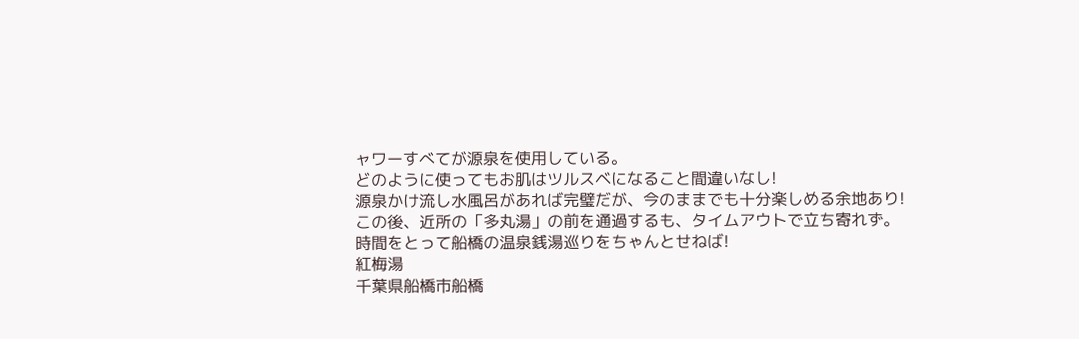ャワーすべてが源泉を使用している。
どのように使ってもお肌はツルスベになること間違いなし!
源泉かけ流し水風呂があれば完璧だが、今のままでも十分楽しめる余地あり!
この後、近所の「多丸湯」の前を通過するも、タイムアウトで立ち寄れず。
時間をとって船橋の温泉銭湯巡りをちゃんとせねば!
紅梅湯
千葉県船橋市船橋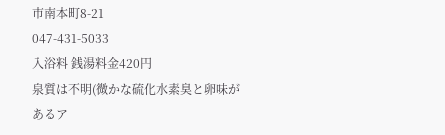市南本町8-21
047-431-5033
入浴料 銭湯料金420円
泉質は不明(微かな硫化水素臭と卵味があるア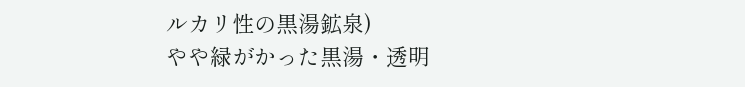ルカリ性の黒湯鉱泉)
やや緑がかった黒湯・透明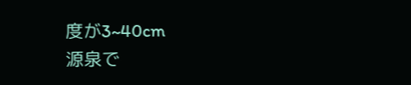度が3~40cm
源泉で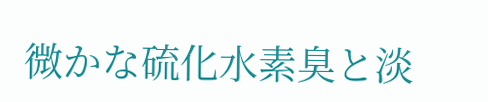微かな硫化水素臭と淡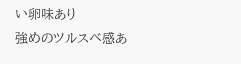い卵味あり
強めのツルスベ感あ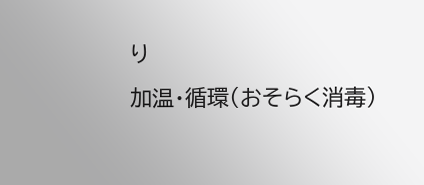り
加温・循環(おそらく消毒)